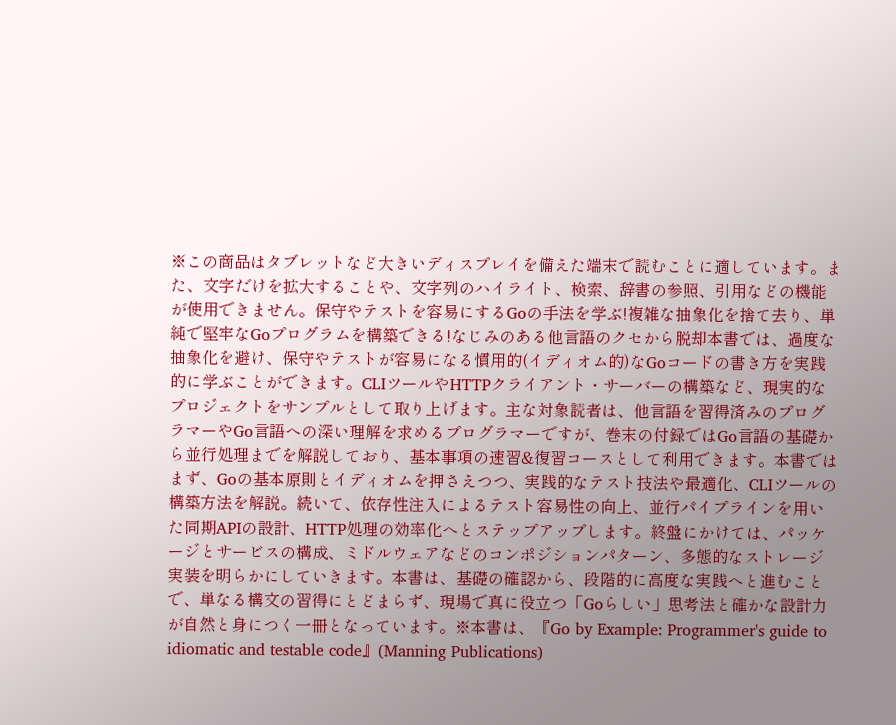※この商品はタブレットなど大きいディスプレイを備えた端末で読むことに適しています。また、文字だけを拡大することや、文字列のハイライト、検索、辞書の参照、引用などの機能が使用できません。保守やテストを容易にするGoの手法を学ぶ!複雑な抽象化を捨て去り、単純で堅牢なGoプログラムを構築できる!なじみのある他言語のクセから脱却本書では、過度な抽象化を避け、保守やテストが容易になる慣用的(イディオム的)なGoコードの書き方を実践的に学ぶことができます。CLIツールやHTTPクライアント・サーバーの構築など、現実的なプロジェクトをサンプルとして取り上げます。主な対象読者は、他言語を習得済みのプログラマーやGo言語への深い理解を求めるプログラマーですが、巻末の付録ではGo言語の基礎から並行処理までを解説しており、基本事項の速習&復習コースとして利用できます。本書ではまず、Goの基本原則とイディオムを押さえつつ、実践的なテスト技法や最適化、CLIツールの構築方法を解説。続いて、依存性注入によるテスト容易性の向上、並行パイプラインを用いた同期APIの設計、HTTP処理の効率化へとステップアップします。終盤にかけては、パッケージとサービスの構成、ミドルウェアなどのコンポジションパターン、多態的なストレージ実装を明らかにしていきます。本書は、基礎の確認から、段階的に高度な実践へと進むことで、単なる構文の習得にとどまらず、現場で真に役立つ「Goらしい」思考法と確かな設計力が自然と身につく一冊となっています。※本書は、『Go by Example: Programmer's guide to idiomatic and testable code』(Manning Publications)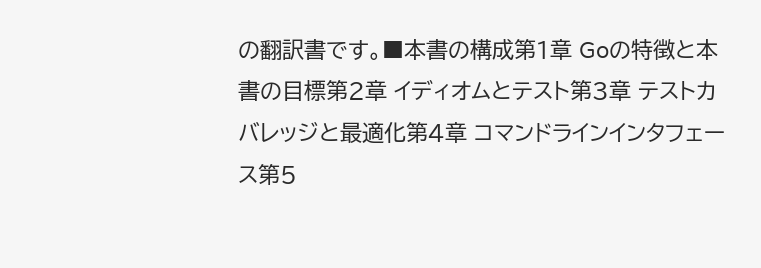の翻訳書です。■本書の構成第1章 Goの特徴と本書の目標第2章 イディオムとテスト第3章 テストカバレッジと最適化第4章 コマンドラインインタフェース第5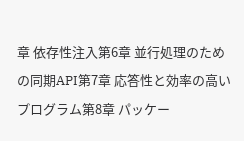章 依存性注入第6章 並行処理のための同期API第7章 応答性と効率の高いプログラム第8章 パッケー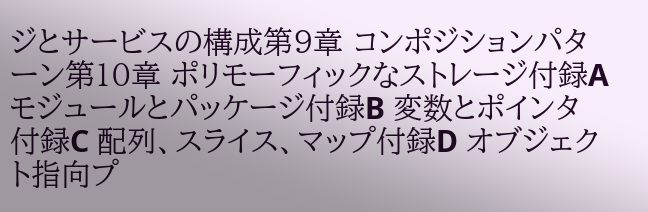ジとサービスの構成第9章 コンポジションパターン第10章 ポリモーフィックなストレージ付録A モジュールとパッケージ付録B 変数とポインタ付録C 配列、スライス、マップ付録D オブジェクト指向プ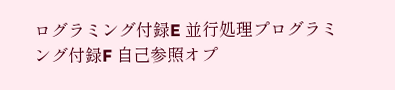ログラミング付録E 並行処理プログラミング付録F 自己参照オプ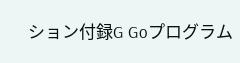ション付録G Goプログラム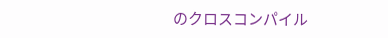のクロスコンパイル